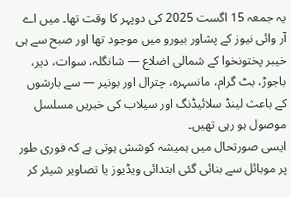یہ جمعہ 15 اگست 2025 کی دوپہر کا وقت تھا۔ میں اے آر وائی نیوز کے پشاور بیورو میں موجود تھا اور صبح سے ہی خیبر پختونخوا کے شمالی اضلاع — شانگلہ، سوات، دیر، باجوڑ، بٹ گرام، مانسہرہ، چترال اور بونیر — سے بارشوں کے باعث لینڈ سلائیڈنگ اور سیلاب کی خبریں مسلسل موصول ہو رہی تھیں۔
ایسی صورتحال میں ہمیشہ کوشش ہوتی ہے کہ فوری طور پر موبائل سے بنائی گئی ابتدائی ویڈیوز یا تصاویر شیئر کر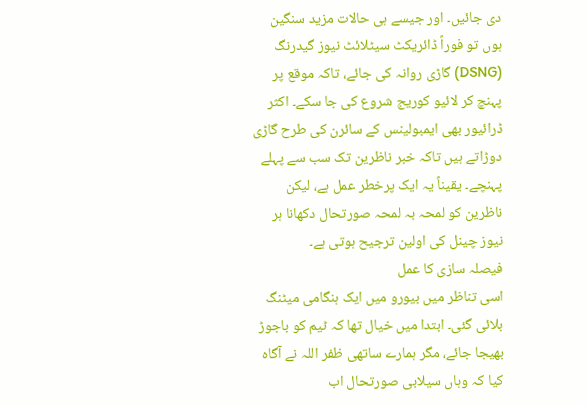دی جائیں۔ اور جیسے ہی حالات مزید سنگین ہوں تو فوراً ڈائریکٹ سیٹلائٹ نیوز گیدرنگ (DSNG) گاڑی روانہ کی جائے، تاکہ موقع پر پہنچ کر لائیو کوریج شروع کی جا سکے۔ اکثر ڈرائیور بھی ایمبولینس کے سائرن کی طرح گاڑی دوڑاتے ہیں تاکہ خبر ناظرین تک سب سے پہلے پہنچے۔ یقیناً یہ ایک پرخطر عمل ہے، لیکن ناظرین کو لمحہ بہ لمحہ صورتحال دکھانا ہر نیوز چینل کی اولین ترجیح ہوتی ہے۔
فیصلہ سازی کا عمل
اسی تناظر میں بیورو میں ایک ہنگامی میٹنگ بلائی گئی۔ ابتدا میں خیال تھا کہ ٹیم کو باجوڑ بھیجا جائے، مگر ہمارے ساتھی ظفر اللہ نے آگاہ کیا کہ وہاں سیلابی صورتحال اب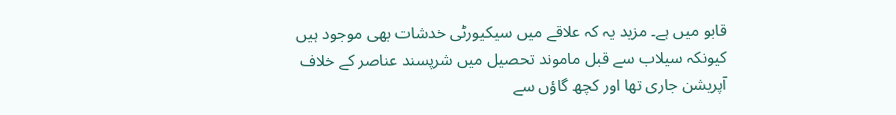قابو میں ہے۔ مزید یہ کہ علاقے میں سیکیورٹی خدشات بھی موجود ہیں کیونکہ سیلاب سے قبل ماموند تحصیل میں شرپسند عناصر کے خلاف آپریشن جاری تھا اور کچھ گاؤں سے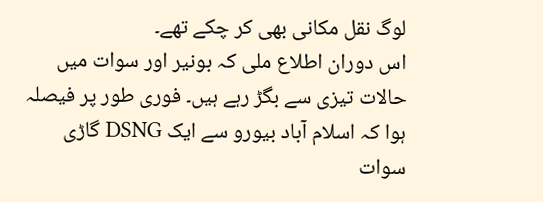لوگ نقل مکانی بھی کر چکے تھے۔
اس دوران اطلاع ملی کہ بونیر اور سوات میں حالات تیزی سے بگڑ رہے ہیں۔ فوری طور پر فیصلہ ہوا کہ اسلام آباد بیورو سے ایک DSNG گاڑی سوات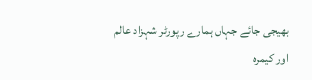بھیجی جائے جہاں ہمارے رپورٹر شہزاد عالم اور کیمرہ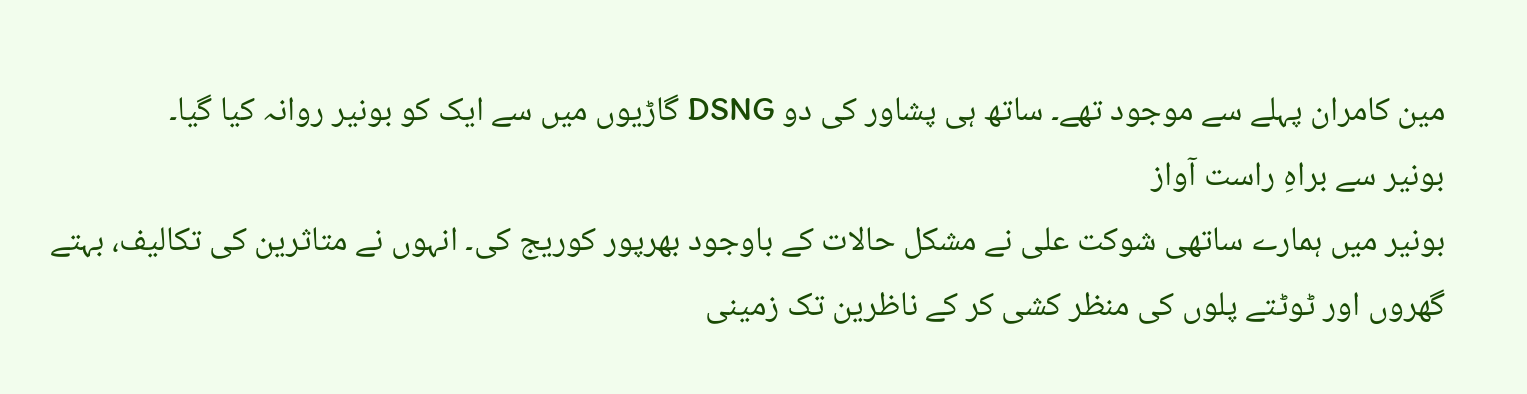مین کامران پہلے سے موجود تھے۔ ساتھ ہی پشاور کی دو DSNG گاڑیوں میں سے ایک کو بونیر روانہ کیا گیا۔
بونیر سے براہِ راست آواز
بونیر میں ہمارے ساتھی شوکت علی نے مشکل حالات کے باوجود بھرپور کوریج کی۔ انہوں نے متاثرین کی تکالیف، بہتے گھروں اور ٹوٹتے پلوں کی منظر کشی کر کے ناظرین تک زمینی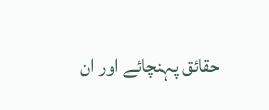حقائق پہنچائے اور ان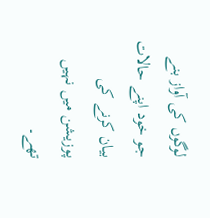لوگوں کی آواز بنے جو خود اپنے حالات بیان کرنے کی پوزیشن میں نہیں تھے۔